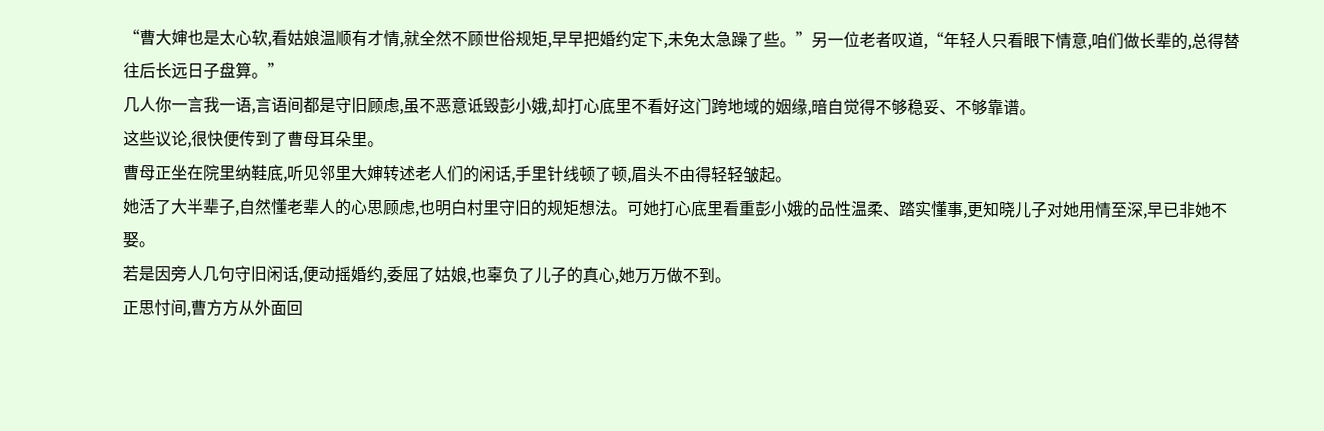“曹大婶也是太心软,看姑娘温顺有才情,就全然不顾世俗规矩,早早把婚约定下,未免太急躁了些。”另一位老者叹道,“年轻人只看眼下情意,咱们做长辈的,总得替往后长远日子盘算。”
几人你一言我一语,言语间都是守旧顾虑,虽不恶意诋毁彭小娥,却打心底里不看好这门跨地域的姻缘,暗自觉得不够稳妥、不够靠谱。
这些议论,很快便传到了曹母耳朵里。
曹母正坐在院里纳鞋底,听见邻里大婶转述老人们的闲话,手里针线顿了顿,眉头不由得轻轻皱起。
她活了大半辈子,自然懂老辈人的心思顾虑,也明白村里守旧的规矩想法。可她打心底里看重彭小娥的品性温柔、踏实懂事,更知晓儿子对她用情至深,早已非她不娶。
若是因旁人几句守旧闲话,便动摇婚约,委屈了姑娘,也辜负了儿子的真心,她万万做不到。
正思忖间,曹方方从外面回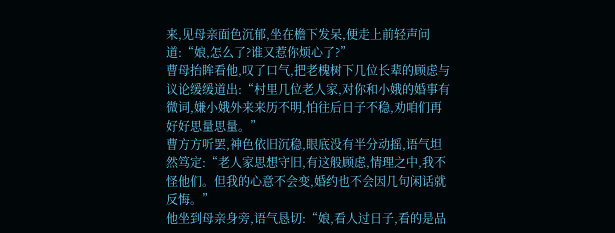来,见母亲面色沉郁,坐在檐下发呆,便走上前轻声问道:“娘,怎么了?谁又惹你烦心了?”
曹母抬眸看他,叹了口气,把老槐树下几位长辈的顾虑与议论缓缓道出:“村里几位老人家,对你和小娥的婚事有微词,嫌小娥外来来历不明,怕往后日子不稳,劝咱们再好好思量思量。”
曹方方听罢,神色依旧沉稳,眼底没有半分动摇,语气坦然笃定:“老人家思想守旧,有这般顾虑,情理之中,我不怪他们。但我的心意不会变,婚约也不会因几句闲话就反悔。”
他坐到母亲身旁,语气恳切:“娘,看人过日子,看的是品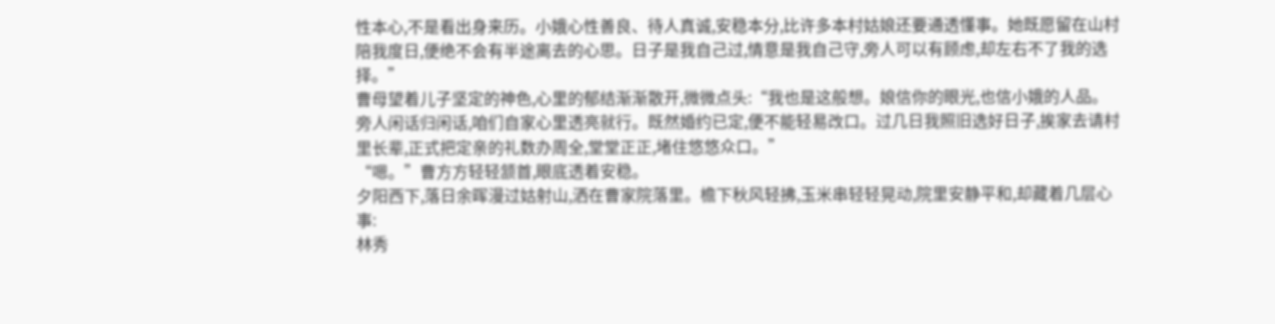性本心,不是看出身来历。小娥心性善良、待人真诚,安稳本分,比许多本村姑娘还要通透懂事。她既愿留在山村陪我度日,便绝不会有半途离去的心思。日子是我自己过,情意是我自己守,旁人可以有顾虑,却左右不了我的选择。”
曹母望着儿子坚定的神色,心里的郁结渐渐散开,微微点头:“我也是这般想。娘信你的眼光,也信小娥的人品。旁人闲话归闲话,咱们自家心里透亮就行。既然婚约已定,便不能轻易改口。过几日我照旧选好日子,挨家去请村里长辈,正式把定亲的礼数办周全,堂堂正正,堵住悠悠众口。”
“嗯。”曹方方轻轻颔首,眼底透着安稳。
夕阳西下,落日余晖漫过姑射山,洒在曹家院落里。檐下秋风轻拂,玉米串轻轻晃动,院里安静平和,却藏着几层心事:
林秀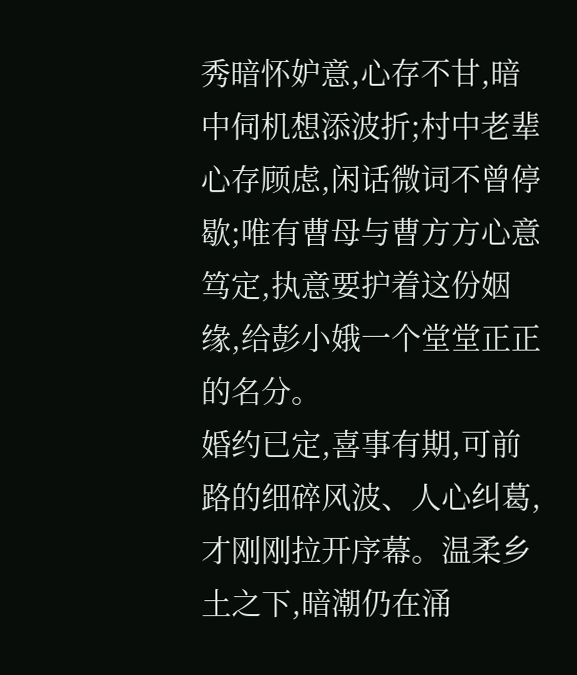秀暗怀妒意,心存不甘,暗中伺机想添波折;村中老辈心存顾虑,闲话微词不曾停歇;唯有曹母与曹方方心意笃定,执意要护着这份姻缘,给彭小娥一个堂堂正正的名分。
婚约已定,喜事有期,可前路的细碎风波、人心纠葛,才刚刚拉开序幕。温柔乡土之下,暗潮仍在涌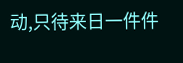动,只待来日一件件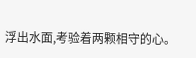浮出水面,考验着两颗相守的心。